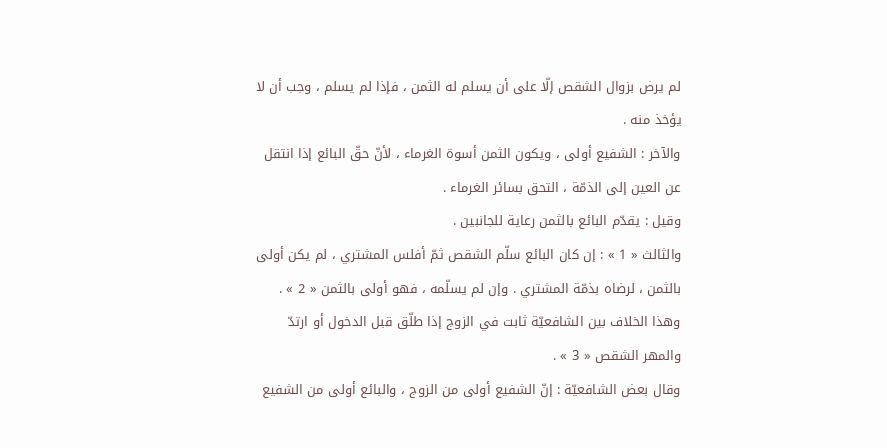لم يرض بزوال الشقص إلّا على أن يسلم له الثمن ، فإذا لم يسلم ، وجب أن لا يؤخذ منه .
والآخر : الشفيع أولى ، ويكون الثمن أسوة الغرماء ، لأنّ حقّ البائع إذا انتقل عن العين إلى الذمّة ، التحق بسائر الغرماء .
وقيل : يقدّم البائع بالثمن رعاية للجانبين .
والثالث « 1 » : إن كان البائع سلّم الشقص ثمّ أفلس المشتري ، لم يكن أولى بالثمن ، لرضاه بذمّة المشتري . وإن لم يسلّمه ، فهو أولى بالثمن « 2 » .
وهذا الخلاف بين الشافعيّة ثابت في الزوج إذا طلّق قبل الدخول أو ارتدّ والمهر الشقص « 3 » .
وقال بعض الشافعيّة : إنّ الشفيع أولى من الزوج ، والبائع أولى من الشفيع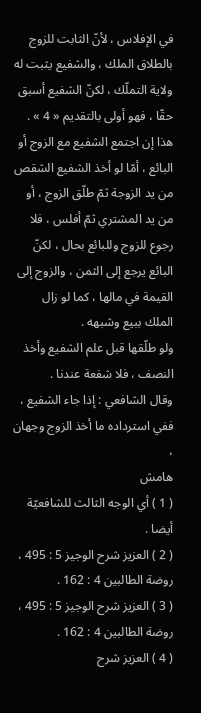في الإفلاس ، لأنّ الثابت للزوج بالطلاق الملك ، والشفيع يثبت له ولاية التملّك ، لكنّ الشفيع أسبق حقّا ، فهو أولى بالتقديم « 4 » .
هذا إن اجتمع الشفيع مع الزوج أو البائع ، أمّا لو أخذ الشفيع الشقص من يد الزوجة ثمّ طلّق الزوج ، أو من يد المشتري ثمّ أفلس ، فلا رجوع للزوج وللبائع بحال ، لكنّ البائع يرجع إلى الثمن ، والزوج إلى القيمة في مالها ، كما لو زال الملك ببيع وشبهه .
ولو طلّقها قبل علم الشفيع وأخذ النصف ، فلا شفعة عندنا .
وقال الشافعي : إذا جاء الشفيع ، ففي استرداده ما أخذ الزوج وجهان ،
هامش
( 1 ) أي الوجه الثالث للشافعيّة أيضا .
( 2 ) العزيز شرح الوجيز 5 : 495 ، روضة الطالبين 4 : 162 .
( 3 ) العزيز شرح الوجيز 5 : 495 ، روضة الطالبين 4 : 162 .
( 4 ) العزيز شرح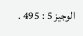الوجيز 5 : 495 .